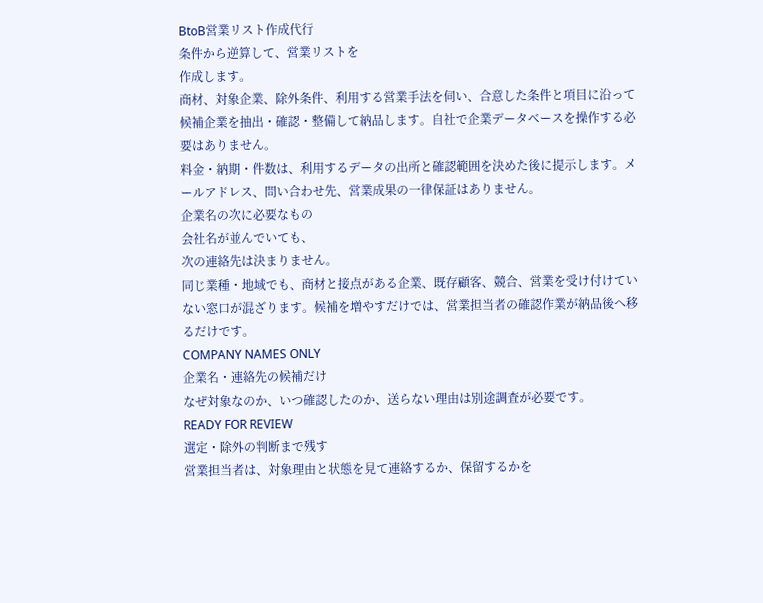BtoB営業リスト作成代行
条件から逆算して、営業リストを
作成します。
商材、対象企業、除外条件、利用する営業手法を伺い、合意した条件と項目に沿って候補企業を抽出・確認・整備して納品します。自社で企業データベースを操作する必要はありません。
料金・納期・件数は、利用するデータの出所と確認範囲を決めた後に提示します。メールアドレス、問い合わせ先、営業成果の一律保証はありません。
企業名の次に必要なもの
会社名が並んでいても、
次の連絡先は決まりません。
同じ業種・地域でも、商材と接点がある企業、既存顧客、競合、営業を受け付けていない窓口が混ざります。候補を増やすだけでは、営業担当者の確認作業が納品後へ移るだけです。
COMPANY NAMES ONLY
企業名・連絡先の候補だけ
なぜ対象なのか、いつ確認したのか、送らない理由は別途調査が必要です。
READY FOR REVIEW
選定・除外の判断まで残す
営業担当者は、対象理由と状態を見て連絡するか、保留するかを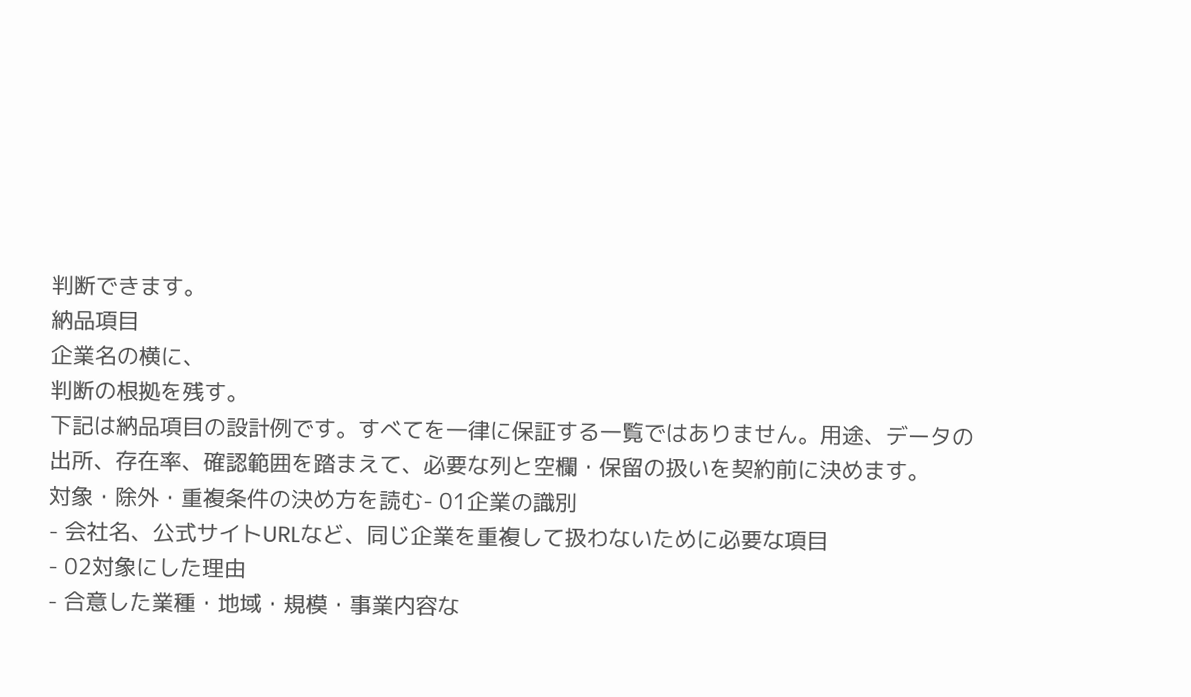判断できます。
納品項目
企業名の横に、
判断の根拠を残す。
下記は納品項目の設計例です。すべてを一律に保証する一覧ではありません。用途、データの出所、存在率、確認範囲を踏まえて、必要な列と空欄・保留の扱いを契約前に決めます。
対象・除外・重複条件の決め方を読む- 01企業の識別
- 会社名、公式サイトURLなど、同じ企業を重複して扱わないために必要な項目
- 02対象にした理由
- 合意した業種・地域・規模・事業内容な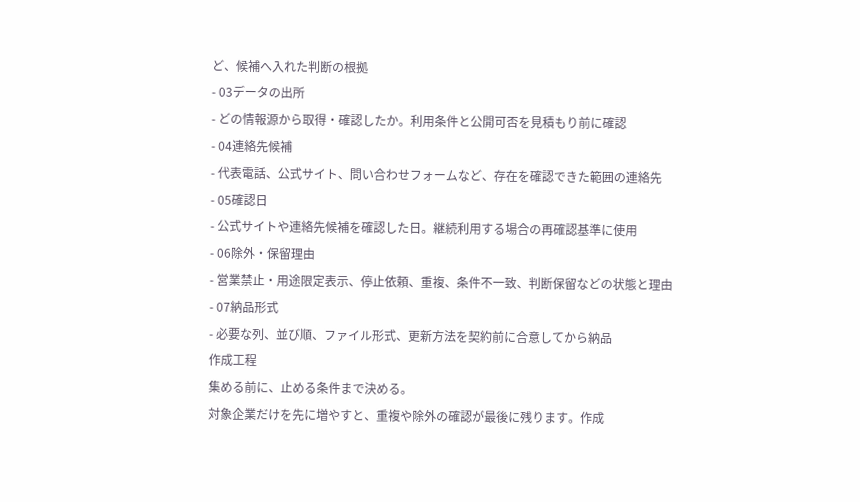ど、候補へ入れた判断の根拠
- 03データの出所
- どの情報源から取得・確認したか。利用条件と公開可否を見積もり前に確認
- 04連絡先候補
- 代表電話、公式サイト、問い合わせフォームなど、存在を確認できた範囲の連絡先
- 05確認日
- 公式サイトや連絡先候補を確認した日。継続利用する場合の再確認基準に使用
- 06除外・保留理由
- 営業禁止・用途限定表示、停止依頼、重複、条件不一致、判断保留などの状態と理由
- 07納品形式
- 必要な列、並び順、ファイル形式、更新方法を契約前に合意してから納品
作成工程
集める前に、止める条件まで決める。
対象企業だけを先に増やすと、重複や除外の確認が最後に残ります。作成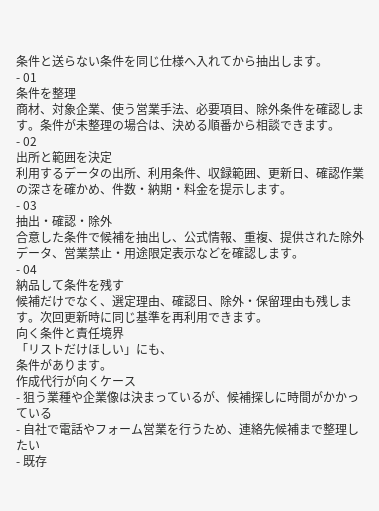条件と送らない条件を同じ仕様へ入れてから抽出します。
- 01
条件を整理
商材、対象企業、使う営業手法、必要項目、除外条件を確認します。条件が未整理の場合は、決める順番から相談できます。
- 02
出所と範囲を決定
利用するデータの出所、利用条件、収録範囲、更新日、確認作業の深さを確かめ、件数・納期・料金を提示します。
- 03
抽出・確認・除外
合意した条件で候補を抽出し、公式情報、重複、提供された除外データ、営業禁止・用途限定表示などを確認します。
- 04
納品して条件を残す
候補だけでなく、選定理由、確認日、除外・保留理由も残します。次回更新時に同じ基準を再利用できます。
向く条件と責任境界
「リストだけほしい」にも、
条件があります。
作成代行が向くケース
- 狙う業種や企業像は決まっているが、候補探しに時間がかかっている
- 自社で電話やフォーム営業を行うため、連絡先候補まで整理したい
- 既存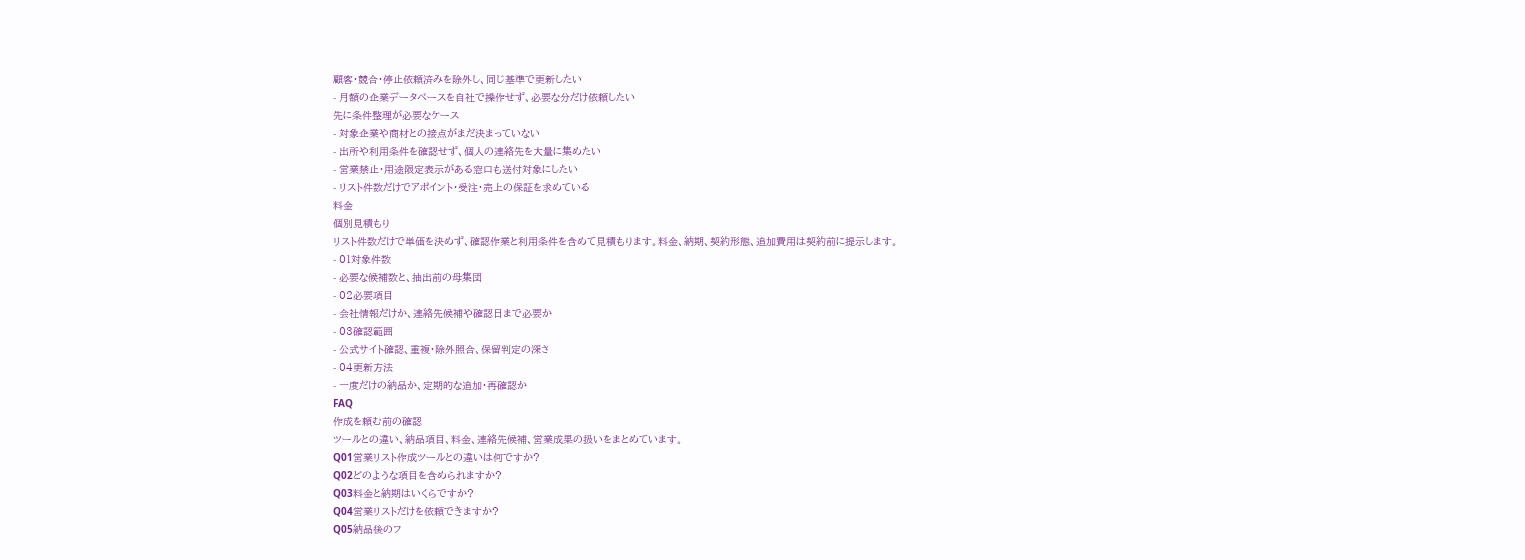顧客・競合・停止依頼済みを除外し、同じ基準で更新したい
- 月額の企業データベースを自社で操作せず、必要な分だけ依頼したい
先に条件整理が必要なケース
- 対象企業や商材との接点がまだ決まっていない
- 出所や利用条件を確認せず、個人の連絡先を大量に集めたい
- 営業禁止・用途限定表示がある窓口も送付対象にしたい
- リスト件数だけでアポイント・受注・売上の保証を求めている
料金
個別見積もり
リスト件数だけで単価を決めず、確認作業と利用条件を含めて見積もります。料金、納期、契約形態、追加費用は契約前に提示します。
- 01対象件数
- 必要な候補数と、抽出前の母集団
- 02必要項目
- 会社情報だけか、連絡先候補や確認日まで必要か
- 03確認範囲
- 公式サイト確認、重複・除外照合、保留判定の深さ
- 04更新方法
- 一度だけの納品か、定期的な追加・再確認か
FAQ
作成を頼む前の確認
ツールとの違い、納品項目、料金、連絡先候補、営業成果の扱いをまとめています。
Q01営業リスト作成ツールとの違いは何ですか?
Q02どのような項目を含められますか?
Q03料金と納期はいくらですか?
Q04営業リストだけを依頼できますか?
Q05納品後のフ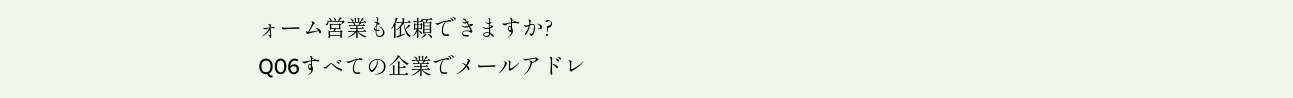ォーム営業も依頼できますか?
Q06すべての企業でメールアドレ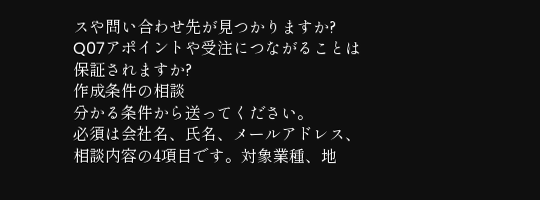スや問い合わせ先が見つかりますか?
Q07アポイントや受注につながることは保証されますか?
作成条件の相談
分かる条件から送ってください。
必須は会社名、氏名、メールアドレス、相談内容の4項目です。対象業種、地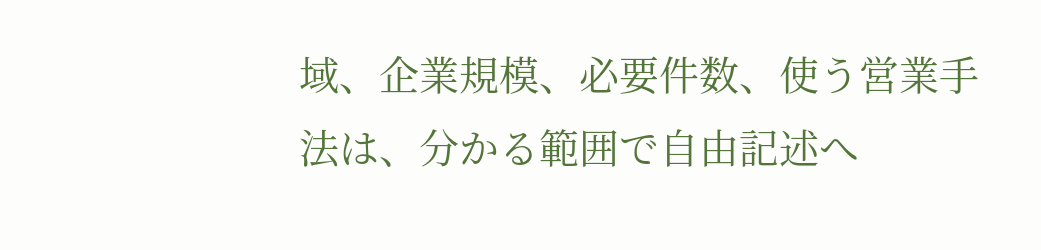域、企業規模、必要件数、使う営業手法は、分かる範囲で自由記述へ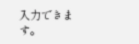入力できます。